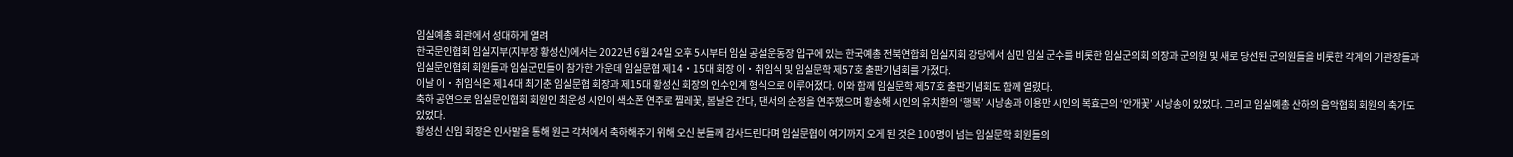임실예총 회관에서 성대하게 열려
한국문인협회 임실지부(지부장 황성신)에서는 2022년 6월 24일 오후 5시부터 임실 공설운동장 입구에 있는 한국예총 전북연합회 임실지회 강당에서 심민 임실 군수를 비롯한 임실군의회 의장과 군의원 및 새로 당선된 군의원들을 비롯한 각계의 기관장들과 임실문인협회 회원들과 임실군민들이 참가한 가운데 임실문협 제14‧15대 회장 이‧취임식 및 임실문학 제57호 출판기념회를 가졌다.
이날 이‧취임식은 제14대 최기춘 임실문협 회장과 제15대 황성신 회장의 인수인계 형식으로 이루어졌다. 이와 함께 임실문학 제57호 출판기념회도 함께 열렸다.
축하 공연으로 임실문인협회 회원인 최운성 시인이 색소폰 연주로 찔레꽃, 봄날은 간다, 댄서의 순정을 연주했으며 황송해 시인의 유치환의 ‘행복’ 시낭송과 이용만 시인의 복효근의 ‘안개꽃’ 시낭송이 있었다. 그리고 임실예총 산하의 음악협회 회원의 축가도 있었다.
황성신 신임 회장은 인사말을 통해 원근 각처에서 축하해주기 위해 오신 분들께 감사드린다며 임실문협이 여기까지 오게 된 것은 100명이 넘는 임실문학 회원들의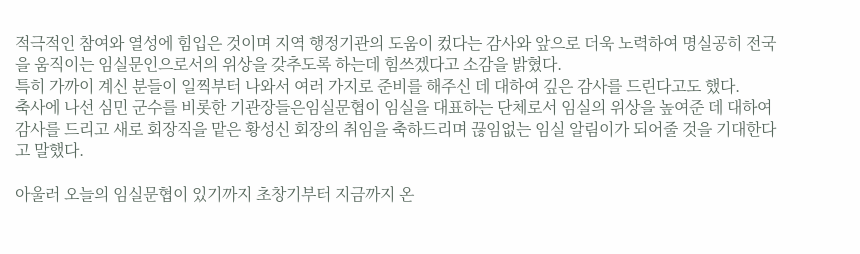적극적인 참여와 열성에 힘입은 것이며 지역 행정기관의 도움이 컸다는 감사와 앞으로 더욱 노력하여 명실공히 전국을 움직이는 임실문인으로서의 위상을 갖추도록 하는데 힘쓰겠다고 소감을 밝혔다.
특히 가까이 계신 분들이 일찍부터 나와서 여러 가지로 준비를 해주신 데 대하여 깊은 감사를 드린다고도 했다.
축사에 나선 심민 군수를 비롯한 기관장들은임실문협이 임실을 대표하는 단체로서 임실의 위상을 높여준 데 대하여 감사를 드리고 새로 회장직을 맡은 황성신 회장의 취임을 축하드리며 끊임없는 임실 알림이가 되어줄 것을 기대한다고 말했다.

아울러 오늘의 임실문협이 있기까지 초창기부터 지금까지 온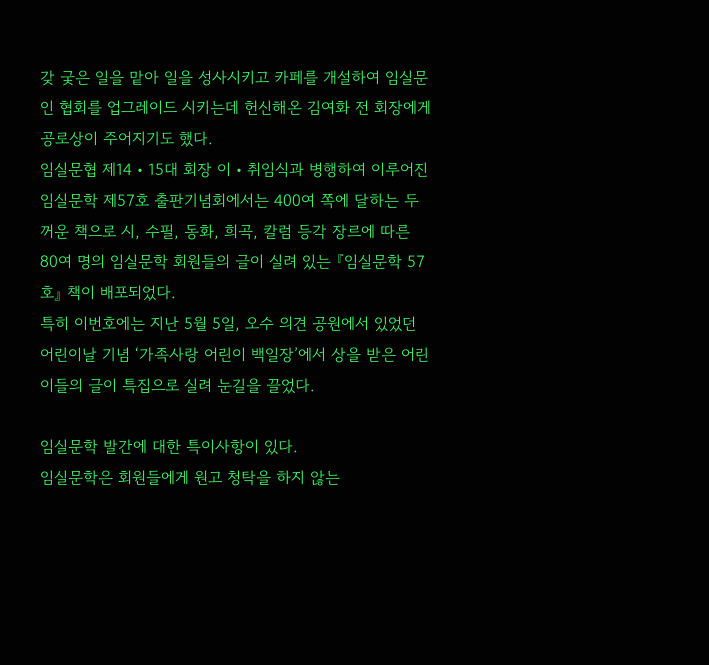갖 궂은 일을 맡아 일을 성사시키고 카페를 개설하여 임실문인 협회를 업그레이드 시키는데 헌신해온 김여화 전 회장에게 공로상이 주어지기도 했다.
임실문협 제14‧15대 회장 이‧취임식과 병행하여 이루어진 임실문학 제57호 출판기념회에서는 400여 쪽에 달하는 두꺼운 책으로 시, 수필, 동화, 희곡, 칼럼 등각 장르에 따른 80여 명의 임실문학 회원들의 글이 실려 있는 『임실문학 57호』 책이 배포되었다.
특히 이번호에는 지난 5월 5일, 오수 의견 공원에서 있었던 어린이날 기념 ‘가족사랑 어린이 백일장’에서 상을 받은 어린이들의 글이 특집으로 실려 눈길을 끌었다.

임실문학 발간에 대한 특이사항이 있다.
임실문학은 회원들에게 원고 청탁을 하지 않는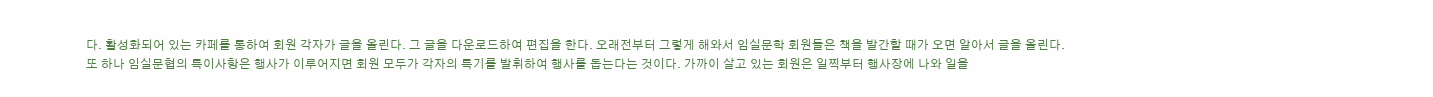다. 활성화되어 있는 카페를 통하여 회원 각자가 글을 올린다. 그 글을 다운로드하여 편집을 한다. 오래전부터 그렇게 해와서 임실문학 회원들은 책을 발간할 때가 오면 알아서 글을 올린다.
또 하나 임실문협의 특이사항은 행사가 이루어지면 회원 모두가 각자의 특기를 발휘하여 행사를 돕는다는 것이다. 가까이 살고 있는 회원은 일찍부터 행사장에 나와 일을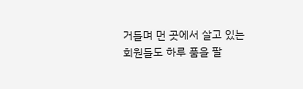거들며 먼 곳에서 살고 있는 회원들도 하루 품을 팔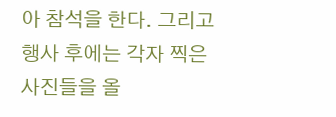아 참석을 한다. 그리고 행사 후에는 각자 찍은 사진들을 올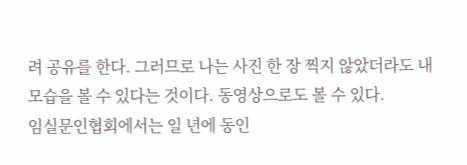려 공유를 한다. 그러므로 나는 사진 한 장 찍지 않았더라도 내 모습을 볼 수 있다는 것이다. 동영상으로도 볼 수 있다.
임실문인협회에서는 일 년에 동인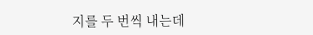지를 두 번씩 내는데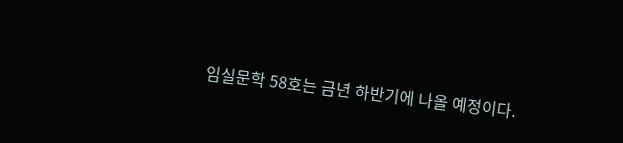임실문학 58호는 금년 하반기에 나올 예정이다.